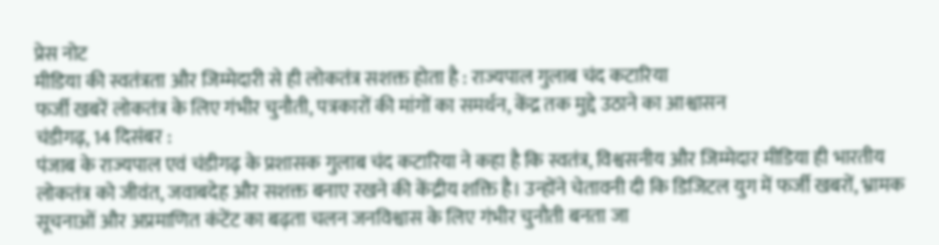प्रेस नोट
मीडिया की स्वतंत्रता और जिम्मेदारी से ही लोकतंत्र सशक्त होता है : राज्यपाल गुलाब चंद कटारिया
फर्जी खबरें लोकतंत्र के लिए गंभीर चुनौती, पत्रकारों की मांगों का समर्थन, केंद्र तक मुद्दे उठाने का आश्वासन
चंडीगढ़, 14 दिसंबर :
पंजाब के राज्यपाल एवं चंडीगढ़ के प्रशासक गुलाब चंद कटारिया ने कहा है कि स्वतंत्र, विश्वसनीय और जिम्मेदार मीडिया ही भारतीय लोकतंत्र को जीवंत, जवाबदेह और सशक्त बनाए रखने की केंद्रीय शक्ति है। उन्होंने चेतावनी दी कि डिजिटल युग में फर्जी खबरों, भ्रामक सूचनाओं और अप्रमाणित कंटेंट का बढ़ता चलन जनविश्वास के लिए गंभीर चुनौती बनता जा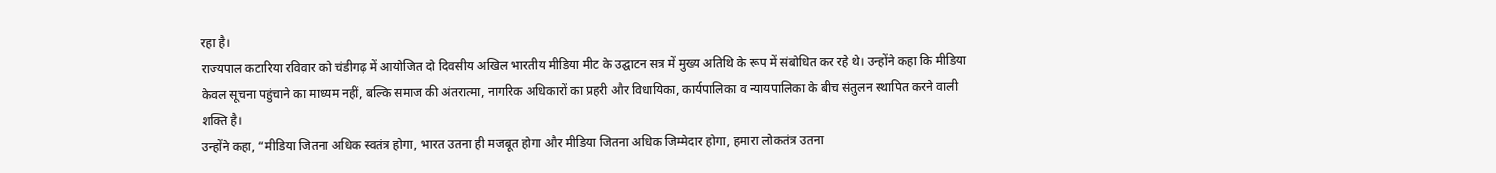रहा है।
राज्यपाल कटारिया रविवार को चंडीगढ़ में आयोजित दो दिवसीय अखिल भारतीय मीडिया मीट के उद्घाटन सत्र में मुख्य अतिथि के रूप में संबोधित कर रहे थे। उन्होंने कहा कि मीडिया केवल सूचना पहुंचाने का माध्यम नहीं, बल्कि समाज की अंतरात्मा, नागरिक अधिकारों का प्रहरी और विधायिका, कार्यपालिका व न्यायपालिका के बीच संतुलन स्थापित करने वाली शक्ति है।
उन्होंने कहा, “मीडिया जितना अधिक स्वतंत्र होगा, भारत उतना ही मजबूत होगा और मीडिया जितना अधिक जिम्मेदार होगा, हमारा लोकतंत्र उतना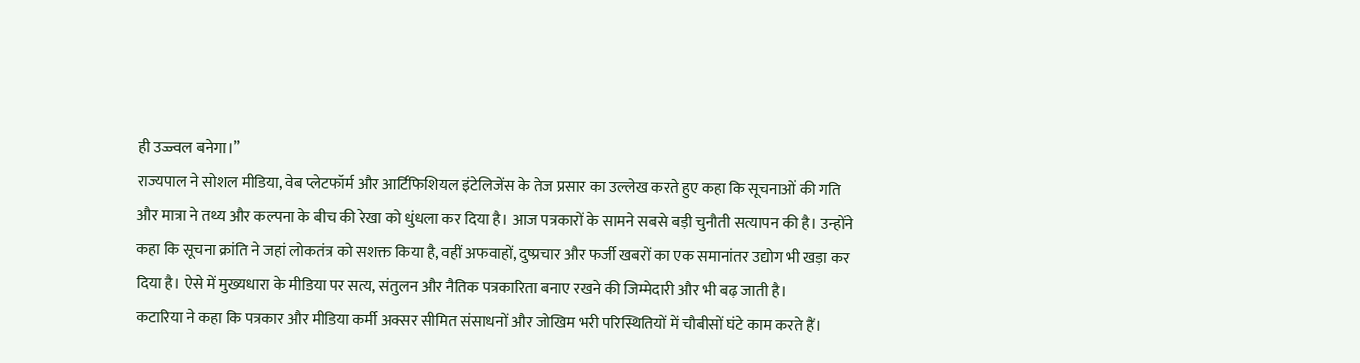ही उज्ज्वल बनेगा।”
राज्यपाल ने सोशल मीडिया, वेब प्लेटफॉर्म और आर्टिफिशियल इंटेलिजेंस के तेज प्रसार का उल्लेख करते हुए कहा कि सूचनाओं की गति और मात्रा ने तथ्य और कल्पना के बीच की रेखा को धुंधला कर दिया है। आज पत्रकारों के सामने सबसे बड़ी चुनौती सत्यापन की है। उन्होंने कहा कि सूचना क्रांति ने जहां लोकतंत्र को सशक्त किया है, वहीं अफवाहों, दुष्प्रचार और फर्जी खबरों का एक समानांतर उद्योग भी खड़ा कर दिया है। ऐसे में मुख्यधारा के मीडिया पर सत्य, संतुलन और नैतिक पत्रकारिता बनाए रखने की जिम्मेदारी और भी बढ़ जाती है।
कटारिया ने कहा कि पत्रकार और मीडिया कर्मी अक्सर सीमित संसाधनों और जोखिम भरी परिस्थितियों में चौबीसों घंटे काम करते हैं।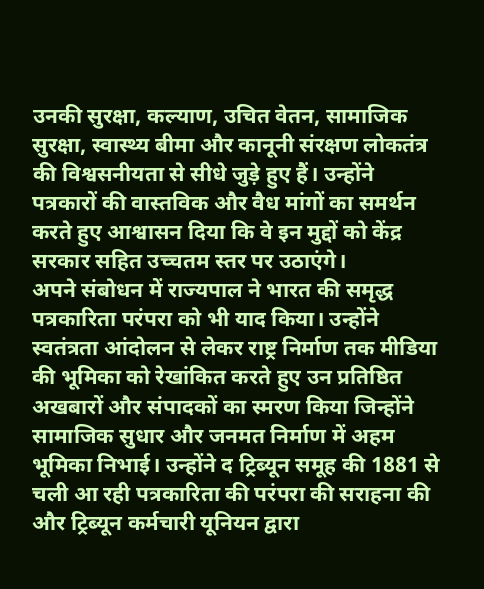उनकी सुरक्षा, कल्याण, उचित वेतन, सामाजिक सुरक्षा, स्वास्थ्य बीमा और कानूनी संरक्षण लोकतंत्र की विश्वसनीयता से सीधे जुड़े हुए हैं। उन्होंने पत्रकारों की वास्तविक और वैध मांगों का समर्थन करते हुए आश्वासन दिया कि वे इन मुद्दों को केंद्र सरकार सहित उच्चतम स्तर पर उठाएंगे।
अपने संबोधन में राज्यपाल ने भारत की समृद्ध पत्रकारिता परंपरा को भी याद किया। उन्होंने स्वतंत्रता आंदोलन से लेकर राष्ट्र निर्माण तक मीडिया की भूमिका को रेखांकित करते हुए उन प्रतिष्ठित अखबारों और संपादकों का स्मरण किया जिन्होंने सामाजिक सुधार और जनमत निर्माण में अहम भूमिका निभाई। उन्होंने द ट्रिब्यून समूह की 1881 से चली आ रही पत्रकारिता की परंपरा की सराहना की और ट्रिब्यून कर्मचारी यूनियन द्वारा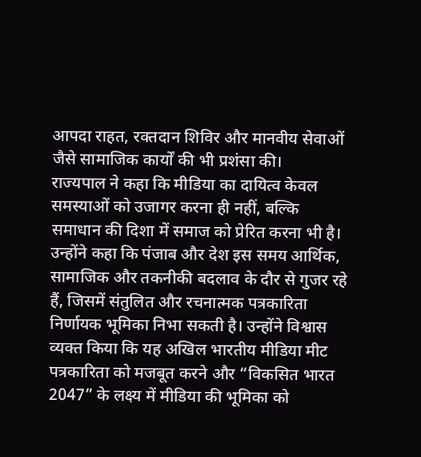आपदा राहत, रक्तदान शिविर और मानवीय सेवाओं जैसे सामाजिक कार्यों की भी प्रशंसा की।
राज्यपाल ने कहा कि मीडिया का दायित्व केवल समस्याओं को उजागर करना ही नहीं, बल्कि समाधान की दिशा में समाज को प्रेरित करना भी है। उन्होंने कहा कि पंजाब और देश इस समय आर्थिक, सामाजिक और तकनीकी बदलाव के दौर से गुजर रहे हैं, जिसमें संतुलित और रचनात्मक पत्रकारिता निर्णायक भूमिका निभा सकती है। उन्होंने विश्वास व्यक्त किया कि यह अखिल भारतीय मीडिया मीट पत्रकारिता को मजबूत करने और “विकसित भारत 2047” के लक्ष्य में मीडिया की भूमिका को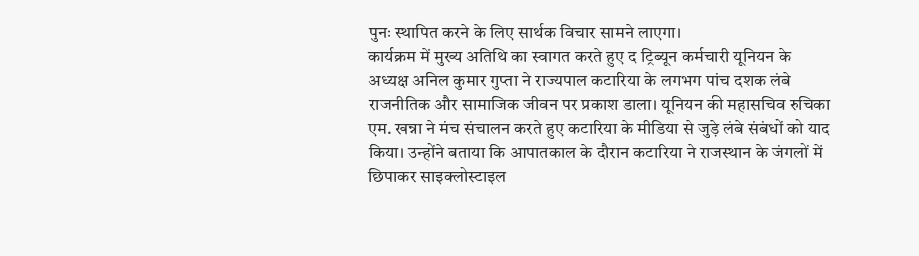पुनः स्थापित करने के लिए सार्थक विचार सामने लाएगा।
कार्यक्रम में मुख्य अतिथि का स्वागत करते हुए द ट्रिब्यून कर्मचारी यूनियन के अध्यक्ष अनिल कुमार गुप्ता ने राज्यपाल कटारिया के लगभग पांच दशक लंबे राजनीतिक और सामाजिक जीवन पर प्रकाश डाला। यूनियन की महासचिव रुचिका एम. खन्ना ने मंच संचालन करते हुए कटारिया के मीडिया से जुड़े लंबे संबंधों को याद किया। उन्होंने बताया कि आपातकाल के दौरान कटारिया ने राजस्थान के जंगलों में छिपाकर साइक्लोस्टाइल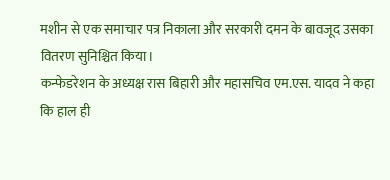मशीन से एक समाचार पत्र निकाला और सरकारी दमन के बावजूद उसका वितरण सुनिश्चित किया।
कन्फेडरेशन के अध्यक्ष रास बिहारी और महासचिव एम.एस. यादव ने कहा कि हाल ही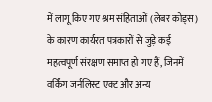में लागू किए गए श्रम संहिताओं (लेबर कोड्स) के कारण कार्यरत पत्रकारों से जुड़े कई महत्वपूर्ण संरक्षण समाप्त हो गए हैं, जिनमें वर्किंग जर्नलिस्ट एक्ट और अन्य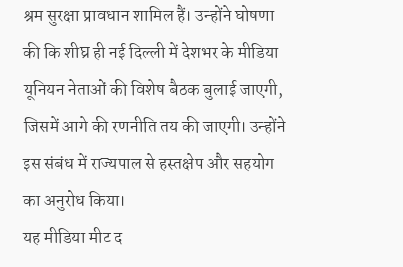श्रम सुरक्षा प्रावधान शामिल हैं। उन्होंने घोषणा की कि शीघ्र ही नई दिल्ली में देशभर के मीडिया यूनियन नेताओं की विशेष बैठक बुलाई जाएगी, जिसमें आगे की रणनीति तय की जाएगी। उन्होंने इस संबंध में राज्यपाल से हस्तक्षेप और सहयोग का अनुरोध किया।
यह मीडिया मीट द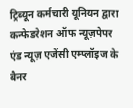ट्रिब्यून कर्मचारी यूनियन द्वारा कन्फेडरेशन ऑफ न्यूज़पेपर एंड न्यूज़ एजेंसी एम्प्लॉइज के बैनर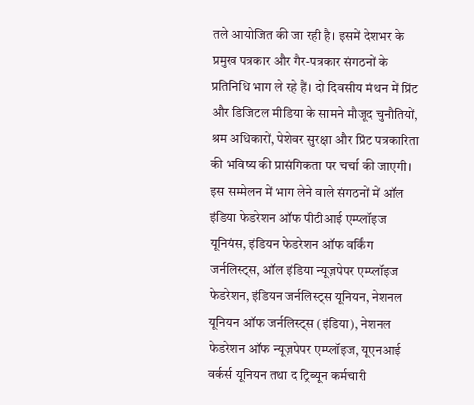तले आयोजित की जा रही है। इसमें देशभर के प्रमुख पत्रकार और गैर-पत्रकार संगठनों के प्रतिनिधि भाग ले रहे हैं। दो दिवसीय मंथन में प्रिंट और डिजिटल मीडिया के सामने मौजूद चुनौतियों, श्रम अधिकारों, पेशेवर सुरक्षा और प्रिंट पत्रकारिता की भविष्य की प्रासंगिकता पर चर्चा की जाएगी।
इस सम्मेलन में भाग लेने वाले संगठनों में ऑल इंडिया फेडरेशन ऑफ पीटीआई एम्प्लॉइज यूनियंस, इंडियन फेडरेशन ऑफ वर्किंग जर्नलिस्ट्स, ऑल इंडिया न्यूज़पेपर एम्प्लॉइज फेडरेशन, इंडियन जर्नलिस्ट्स यूनियन, नेशनल यूनियन ऑफ जर्नलिस्ट्स (इंडिया), नेशनल फेडरेशन ऑफ न्यूज़पेपर एम्प्लॉइज, यूएनआई वर्कर्स यूनियन तथा द ट्रिब्यून कर्मचारी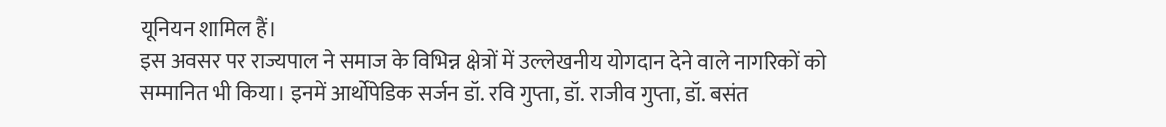यूनियन शामिल हैं।
इस अवसर पर राज्यपाल ने समाज के विभिन्न क्षेत्रों में उल्लेखनीय योगदान देने वाले नागरिकों को सम्मानित भी किया। इनमें आर्थोपेडिक सर्जन डॉ. रवि गुप्ता, डॉ. राजीव गुप्ता, डॉ. बसंत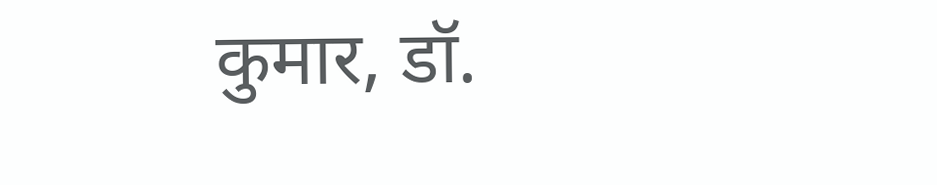कुमार, डॉ.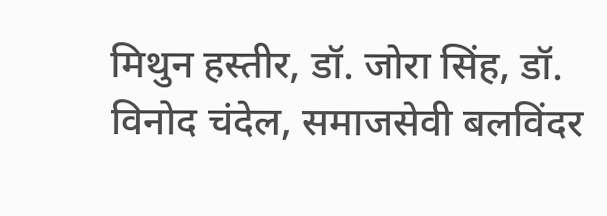मिथुन हस्तीर, डॉ. जोरा सिंह, डॉ. विनोद चंदेल, समाजसेवी बलविंदर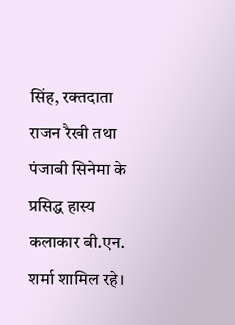सिंह, रक्तदाता राजन रैखी तथा पंजाबी सिनेमा के प्रसिद्ध हास्य कलाकार बी.एन. शर्मा शामिल रहे।